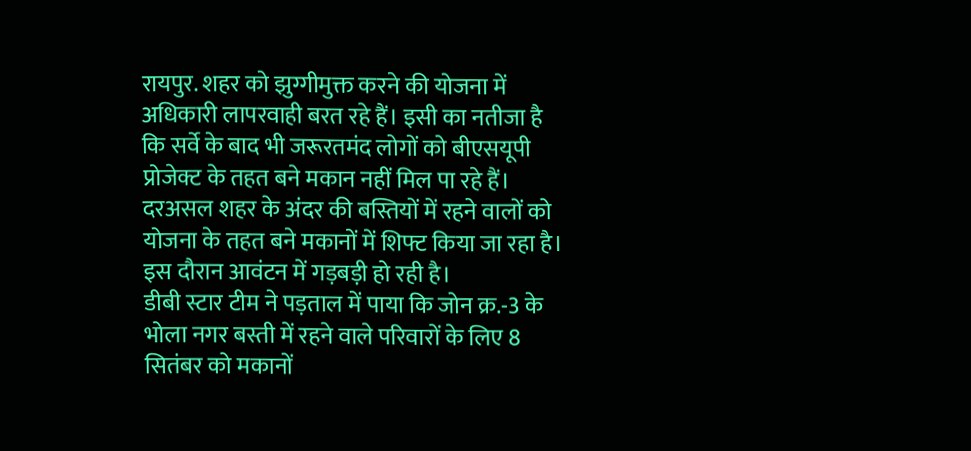रायपुर. शहर को झुग्गीमुक्त करने की योजना में अधिकारी लापरवाही बरत रहे हैं। इसी का नतीजा है कि सर्वे के बाद भी जरूरतमंद लोगों को बीएसयूपी प्रोजेक्ट के तहत बने मकान नहीं मिल पा रहे हैं। दरअसल शहर के अंदर की बस्तियों में रहने वालों को योजना के तहत बने मकानों में शिफ्ट किया जा रहा है। इस दौरान आवंटन में गड़बड़ी हो रही है।
डीबी स्टार टीम ने पड़ताल में पाया कि जोन क्र.-3 के भोला नगर बस्ती में रहने वाले परिवारों के लिए 8 सितंबर को मकानों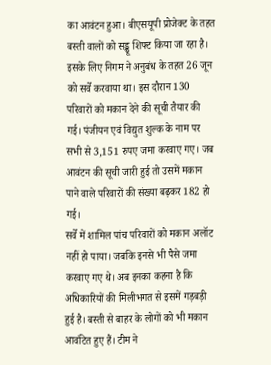का आवंटन हुआ। बीएसयूपी प्रोजेक्ट के तहत बस्ती वालों को सड्ढू शिफ्ट किया जा रहा है। इसके लिए निगम ने अनुबंध के तहत 26 जून को सर्वे करवाया था। इस दौरान 130 परिवारों को मकान देने की सूची तैयार की गई। पंजीयन एवं विद्युत शुल्क के नाम पर सभी से 3,151 रुपए जमा करवाए गए। जब आवंटन की सूची जारी हुई तो उसमें मकान पाने वाले परिवारों की संख्या बढ़कर 182 हो गई।
सर्वे में शामिल पांच परिवारों को मकान अलॉट नहीं हो पाया। जबकि इनसे भी पैसे जमा करवाए गए थे। अब इनका कहना है कि अधिकारियों की मिलीभगत से इसमें गड़बड़ी हुई है। बस्ती से बाहर के लोगों को भी मकान आवंटित हुए हैं। टीम ने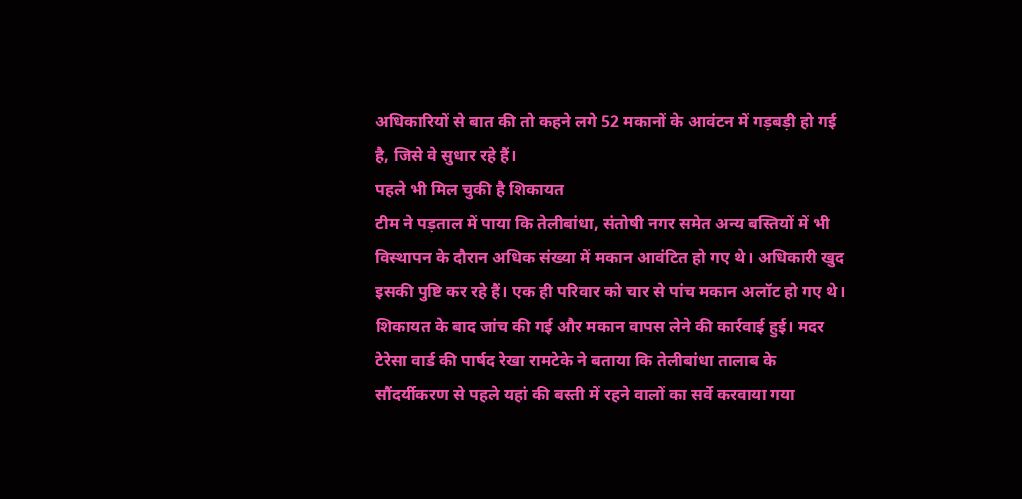अधिकारियों से बात की तो कहने लगे 52 मकानों के आवंटन में गड़बड़ी हो गई है, जिसे वे सुधार रहे हैं।
पहले भी मिल चुकी है शिकायत
टीम ने पड़ताल में पाया कि तेलीबांधा, संतोषी नगर समेत अन्य बस्तियों में भी विस्थापन के दौरान अधिक संख्या में मकान आवंटित हो गए थे। अधिकारी खुद इसकी पुष्टि कर रहे हैं। एक ही परिवार को चार से पांच मकान अलॉट हो गए थे। शिकायत के बाद जांच की गई और मकान वापस लेने की कार्रवाई हुई। मदर टेरेसा वार्ड की पार्षद रेखा रामटेके ने बताया कि तेलीबांधा तालाब के सौंदर्यीकरण से पहले यहां की बस्ती में रहने वालों का सर्वे करवाया गया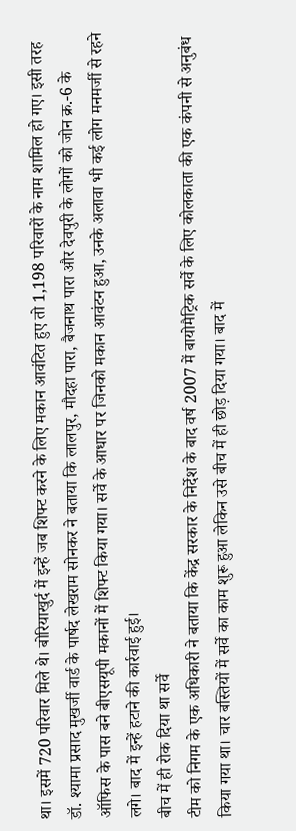था। इसमें 720 परिवार मिले थे। बोरियाखुर्द में इन्हें जब शिफ्ट करने के लिए मकान आवंटित हुए तो 1,198 परिवारों के नाम शामिल हो गए। इसी तरह डॉ. श्यामा प्रसाद मुखर्जी वार्ड के पार्षद लेखराम सोनकर ने बताया कि लालपुर, मौदहा पारा, बैजनाथ पारा और देवपुरी के लोगों को जोन क्र.-6 के ऑफिस के पास बने बीएसयूपी मकानों में शिफ्ट किया गया। सर्वे के आधार पर जिनको मकान आवंटन हुआ, उनके अलावा भी कई लोग मनमर्जी से रहने लगे। बाद में इन्हें हटाने की कार्रवाई हुई।
बीच में ही रोक दिया था सर्वे
टीम को निगम के एक अधिकारी ने बताया कि केंद्र सरकार के निर्देश के बाद वर्ष 2007 में बायोमैट्रिक सर्वे के लिए कोलकाता की एक कंपनी से अनुबंध किया गया था। चार बस्तियों में सर्वे का काम शुरू हुआ लेकिन उसे बीच में ही छोड़ दिया गया। बाद में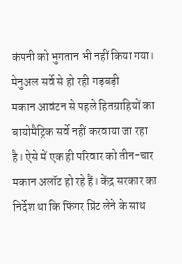कंपनी को भुगतान भी नहीं किया गया।
मेनुअल सर्वे से हो रही गड़बड़ी
मकान आवंटन से पहले हितग्राहियों का बायोमैट्रिक सर्वे नहीं करवाया जा रहा है। ऐसे में एक ही परिवार को तीन-चार मकान अलॉट हो रहे हैं। केंद्र सरकार का निर्देश था कि फिंगर प्रिंट लेने के साथ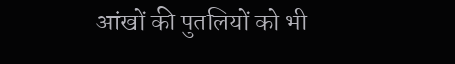आंखों की पुतलियों को भी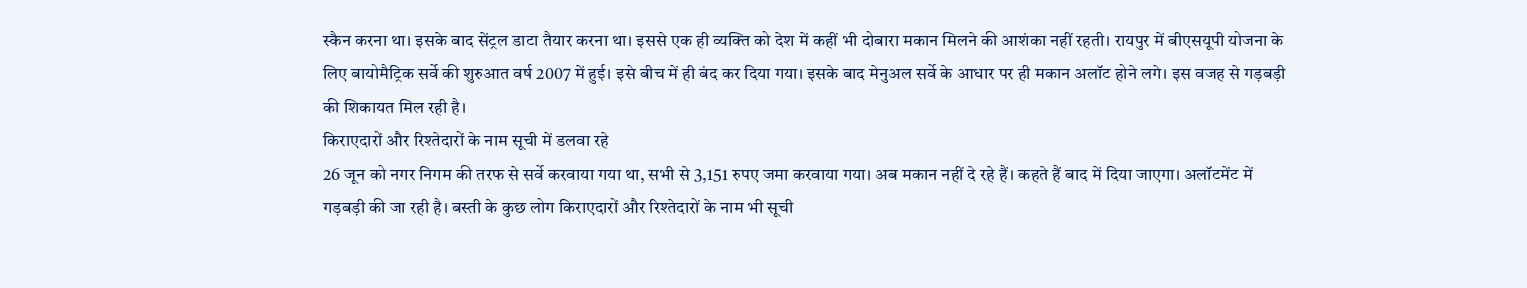स्कैन करना था। इसके बाद सेंट्रल डाटा तैयार करना था। इससे एक ही व्यक्ति को देश में कहीं भी दोबारा मकान मिलने की आशंका नहीं रहती। रायपुर में बीएसयूपी योजना के लिए बायोमैट्रिक सर्वे की शुरुआत वर्ष 2007 में हुई। इसे बीच में ही बंद कर दिया गया। इसके बाद मेनुअल सर्वे के आधार पर ही मकान अलॉट होने लगे। इस वजह से गड़बड़ी की शिकायत मिल रही है।
किराएदारों और रिश्तेदारों के नाम सूची में डलवा रहे
26 जून को नगर निगम की तरफ से सर्वे करवाया गया था, सभी से 3,151 रुपए जमा करवाया गया। अब मकान नहीं दे रहे हैं। कहते हैं बाद में दिया जाएगा। अलॉटमेंट में गड़बड़ी की जा रही है। बस्ती के कुछ लोग किराएदारों और रिश्तेदारों के नाम भी सूची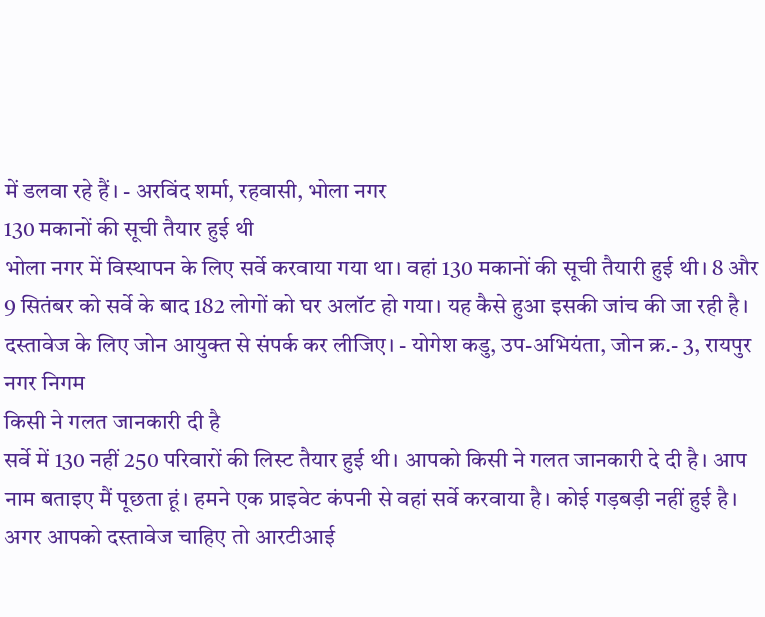में डलवा रहे हैं। - अरविंद शर्मा, रहवासी, भोला नगर
130 मकानों की सूची तैयार हुई थी
भोला नगर में विस्थापन के लिए सर्वे करवाया गया था। वहां 130 मकानों की सूची तैयारी हुई थी। 8 और 9 सितंबर को सर्वे के बाद 182 लोगों को घर अलॉट हो गया। यह कैसे हुआ इसकी जांच की जा रही है। दस्तावेज के लिए जोन आयुक्त से संपर्क कर लीजिए। - योगेश कडु, उप-अभियंता, जोन क्र.- 3, रायपुर नगर निगम
किसी ने गलत जानकारी दी है
सर्वे में 130 नहीं 250 परिवारों की लिस्ट तैयार हुई थी। आपको किसी ने गलत जानकारी दे दी है। आप नाम बताइए मैं पूछता हूं। हमने एक प्राइवेट कंपनी से वहां सर्वे करवाया है। कोई गड़बड़ी नहीं हुई है। अगर आपको दस्तावेज चाहिए तो आरटीआई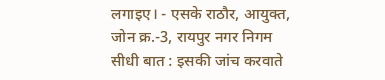लगाइए। - एसके राठौर, आयुक्त, जोन क्र.-3, रायपुर नगर निगम
सीधी बात : इसकी जांच करवाते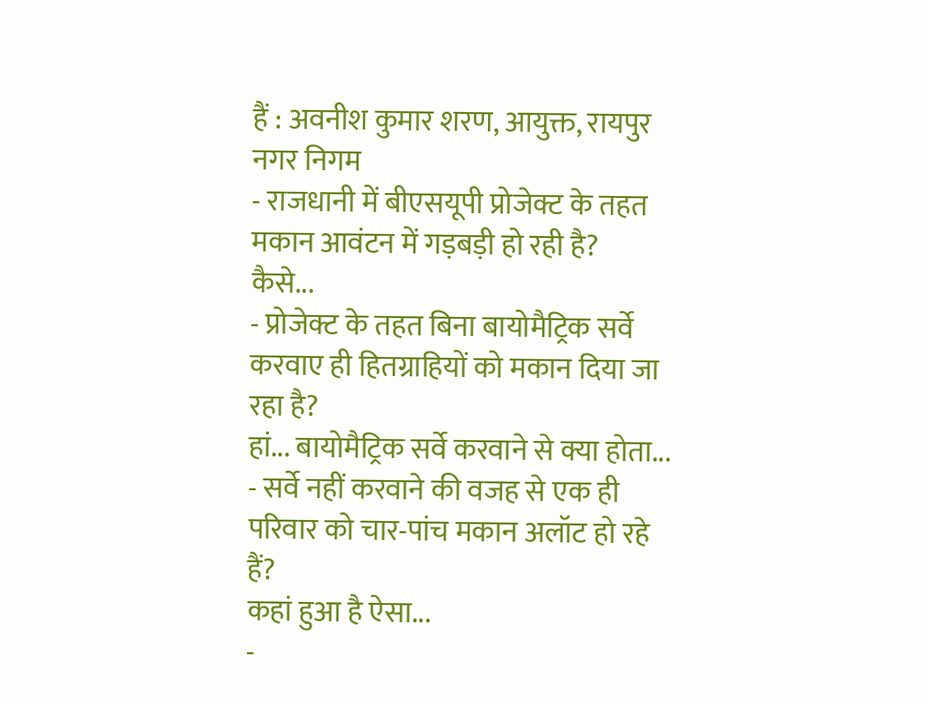हैं : अवनीश कुमार शरण, आयुक्त, रायपुर नगर निगम
- राजधानी में बीएसयूपी प्रोजेक्ट के तहत मकान आवंटन में गड़बड़ी हो रही है?
कैसे...
- प्रोजेक्ट के तहत बिना बायोमैट्रिक सर्वे करवाए ही हितग्राहियों को मकान दिया जा रहा है?
हां... बायोमैट्रिक सर्वे करवाने से क्या होता...
- सर्वे नहीं करवाने की वजह से एक ही परिवार को चार-पांच मकान अलॉट हो रहे हैं?
कहां हुआ है ऐसा...
-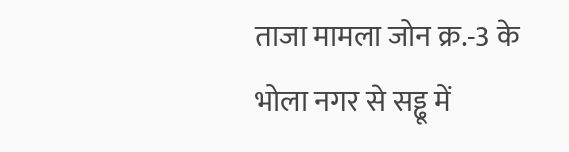ताजा मामला जोन क्र.-3 के भोला नगर से सड्ढू में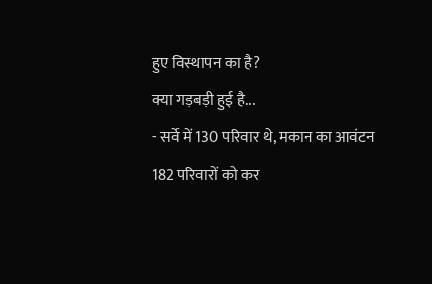हुए विस्थापन का है?
क्या गड़बड़ी हुई है...
- सर्वे में 130 परिवार थे, मकान का आवंटन 182 परिवारों को कर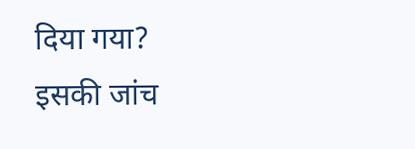दिया गया?
इसकी जांच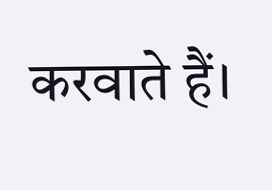करवाते हैं।